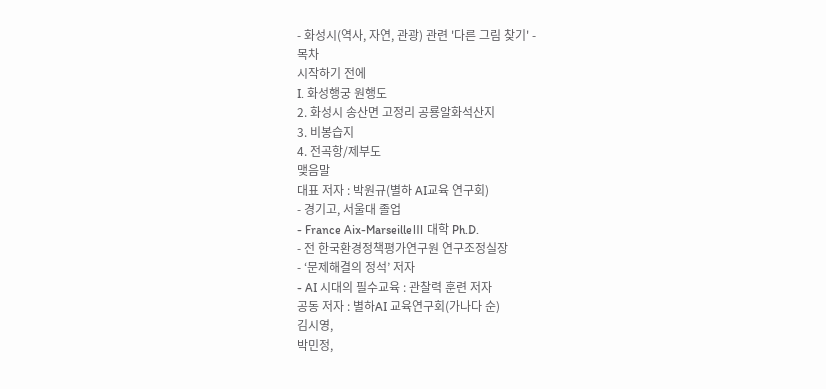- 화성시(역사, 자연, 관광) 관련 '다른 그림 찾기' -
목차
시작하기 전에
I. 화성행궁 원행도
2. 화성시 송산면 고정리 공룡알화석산지
3. 비봉습지
4. 전곡항/제부도
맺음말
대표 저자 : 박원규(별하 AI교육 연구회)
- 경기고, 서울대 졸업
- France Aix-MarseilleⅢ 대학 Ph.D.
- 전 한국환경정책평가연구원 연구조정실장
- ‘문제해결의 정석’ 저자
- AI 시대의 필수교육 : 관찰력 훈련 저자
공동 저자 : 별하AI 교육연구회(가나다 순)
김시영,
박민정,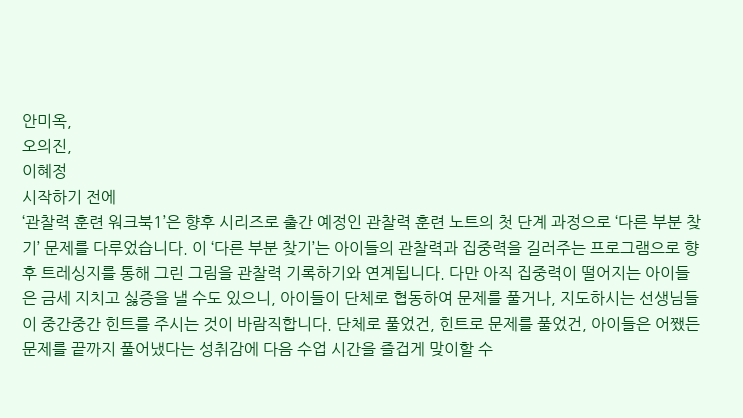안미옥,
오의진,
이혜정
시작하기 전에
‘관찰력 훈련 워크북1’은 향후 시리즈로 출간 예정인 관찰력 훈련 노트의 첫 단계 과정으로 ‘다른 부분 찾기’ 문제를 다루었습니다. 이 ‘다른 부분 찾기’는 아이들의 관찰력과 집중력을 길러주는 프로그램으로 향후 트레싱지를 통해 그린 그림을 관찰력 기록하기와 연계됩니다. 다만 아직 집중력이 떨어지는 아이들은 금세 지치고 싫증을 낼 수도 있으니, 아이들이 단체로 협동하여 문제를 풀거나, 지도하시는 선생님들이 중간중간 힌트를 주시는 것이 바람직합니다. 단체로 풀었건, 힌트로 문제를 풀었건, 아이들은 어쨌든 문제를 끝까지 풀어냈다는 성취감에 다음 수업 시간을 즐겁게 맞이할 수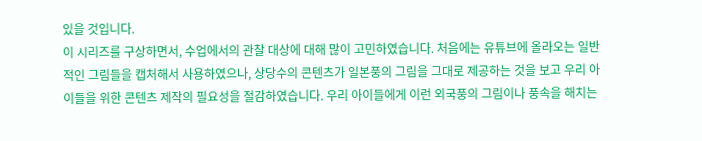있을 것입니다.
이 시리즈를 구상하면서, 수업에서의 관찰 대상에 대해 많이 고민하였습니다. 처음에는 유튜브에 올라오는 일반적인 그림들을 캡처해서 사용하였으나, 상당수의 콘텐츠가 일본풍의 그림을 그대로 제공하는 것을 보고 우리 아이들을 위한 콘텐츠 제작의 필요성을 절감하였습니다. 우리 아이들에게 이런 외국풍의 그림이나 풍속을 해치는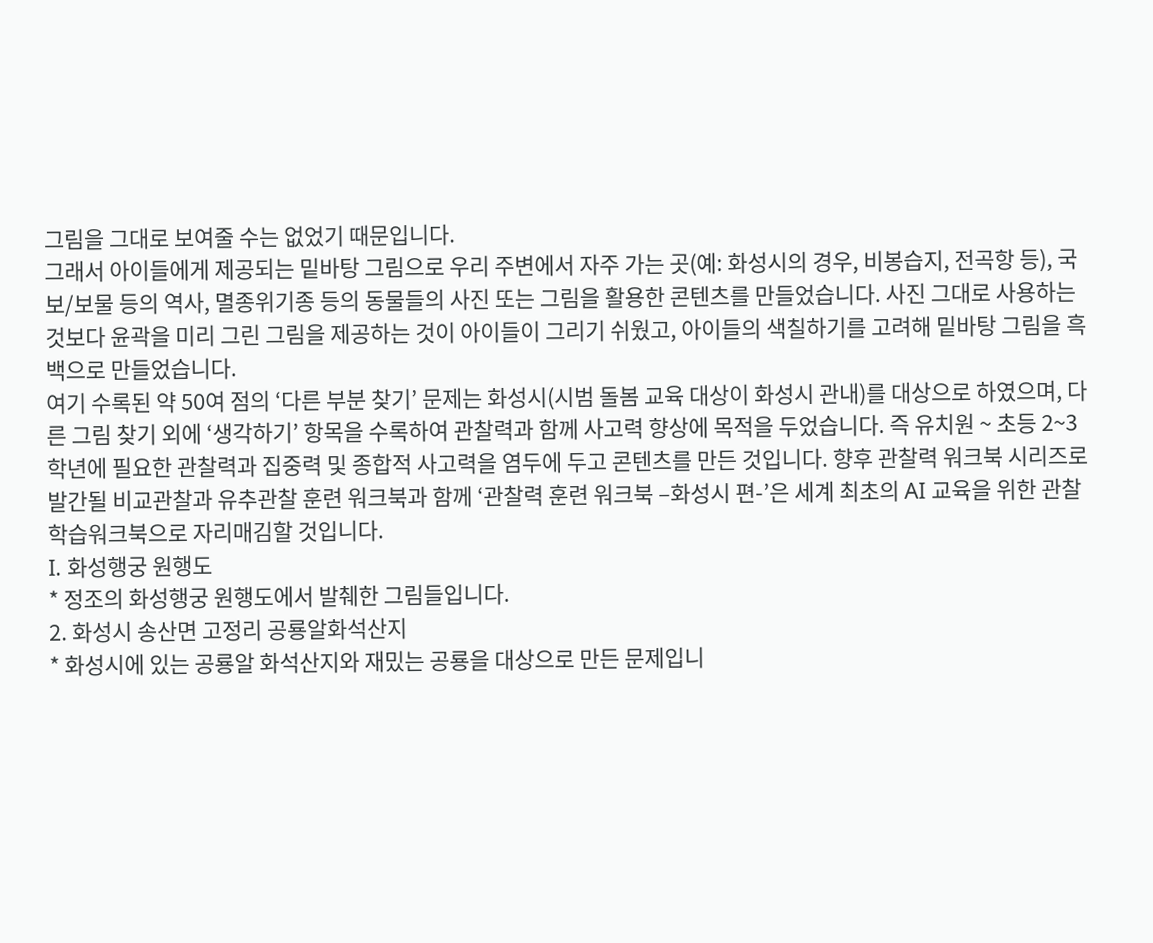그림을 그대로 보여줄 수는 없었기 때문입니다.
그래서 아이들에게 제공되는 밑바탕 그림으로 우리 주변에서 자주 가는 곳(예: 화성시의 경우, 비봉습지, 전곡항 등), 국보/보물 등의 역사, 멸종위기종 등의 동물들의 사진 또는 그림을 활용한 콘텐츠를 만들었습니다. 사진 그대로 사용하는 것보다 윤곽을 미리 그린 그림을 제공하는 것이 아이들이 그리기 쉬웠고, 아이들의 색칠하기를 고려해 밑바탕 그림을 흑백으로 만들었습니다.
여기 수록된 약 50여 점의 ‘다른 부분 찾기’ 문제는 화성시(시범 돌봄 교육 대상이 화성시 관내)를 대상으로 하였으며, 다른 그림 찾기 외에 ‘생각하기’ 항목을 수록하여 관찰력과 함께 사고력 향상에 목적을 두었습니다. 즉 유치원 ~ 초등 2~3학년에 필요한 관찰력과 집중력 및 종합적 사고력을 염두에 두고 콘텐츠를 만든 것입니다. 향후 관찰력 워크북 시리즈로 발간될 비교관찰과 유추관찰 훈련 워크북과 함께 ‘관찰력 훈련 워크북 –화성시 편-’은 세계 최초의 AI 교육을 위한 관찰학습워크북으로 자리매김할 것입니다.
I. 화성행궁 원행도
* 정조의 화성행궁 원행도에서 발췌한 그림들입니다.
2. 화성시 송산면 고정리 공룡알화석산지
* 화성시에 있는 공룡알 화석산지와 재밌는 공룡을 대상으로 만든 문제입니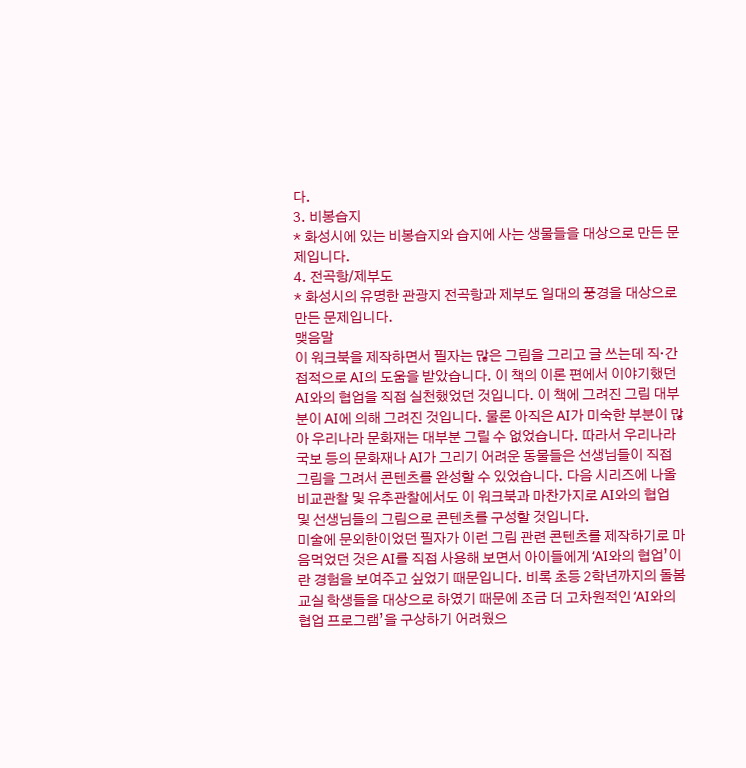다.
3. 비봉습지
* 화성시에 있는 비봉습지와 습지에 사는 생물들을 대상으로 만든 문제입니다.
4. 전곡항/제부도
* 화성시의 유명한 관광지 전곡항과 제부도 일대의 풍경을 대상으로 만든 문제입니다.
맺음말
이 워크북을 제작하면서 필자는 많은 그림을 그리고 글 쓰는데 직·간접적으로 AI의 도움을 받았습니다. 이 책의 이론 편에서 이야기했던 AI와의 협업을 직접 실천했었던 것입니다. 이 책에 그려진 그림 대부분이 AI에 의해 그려진 것입니다. 물론 아직은 AI가 미숙한 부분이 많아 우리나라 문화재는 대부분 그릴 수 없었습니다. 따라서 우리나라 국보 등의 문화재나 AI가 그리기 어려운 동물들은 선생님들이 직접 그림을 그려서 콘텐츠를 완성할 수 있었습니다. 다음 시리즈에 나올 비교관찰 및 유추관찰에서도 이 워크북과 마찬가지로 AI와의 협업 및 선생님들의 그림으로 콘텐츠를 구성할 것입니다.
미술에 문외한이었던 필자가 이런 그림 관련 콘텐츠를 제작하기로 마음먹었던 것은 AI를 직접 사용해 보면서 아이들에게 ‘AI와의 협업’이란 경험을 보여주고 싶었기 때문입니다. 비록 초등 2학년까지의 돌봄 교실 학생들을 대상으로 하였기 때문에 조금 더 고차원적인 ‘AI와의 협업 프로그램’을 구상하기 어려웠으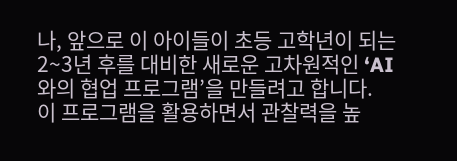나, 앞으로 이 아이들이 초등 고학년이 되는 2~3년 후를 대비한 새로운 고차원적인 ‘AI와의 협업 프로그램’을 만들려고 합니다.
이 프로그램을 활용하면서 관찰력을 높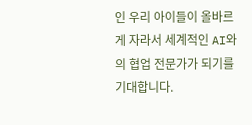인 우리 아이들이 올바르게 자라서 세계적인 AI와의 협업 전문가가 되기를 기대합니다.